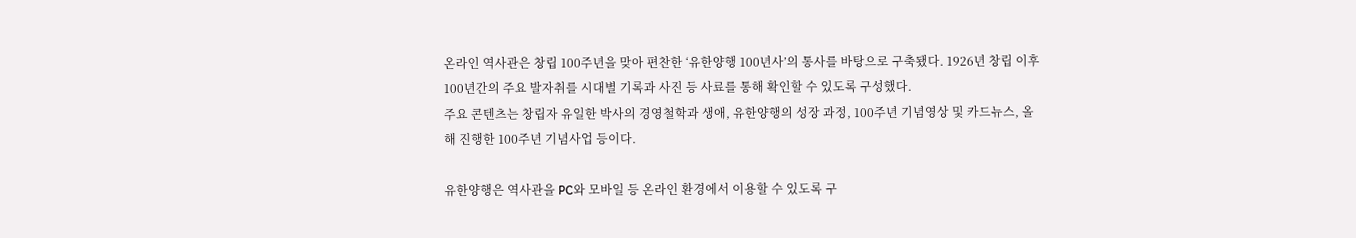온라인 역사관은 창립 100주년을 맞아 편찬한 ‘유한양행 100년사’의 통사를 바탕으로 구축됐다. 1926년 창립 이후 100년간의 주요 발자취를 시대별 기록과 사진 등 사료를 통해 확인할 수 있도록 구성했다.
주요 콘텐츠는 창립자 유일한 박사의 경영철학과 생애, 유한양행의 성장 과정, 100주년 기념영상 및 카드뉴스, 올해 진행한 100주년 기념사업 등이다.

유한양행은 역사관을 PC와 모바일 등 온라인 환경에서 이용할 수 있도록 구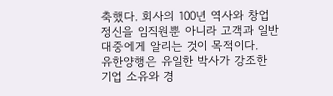축했다. 회사의 100년 역사와 창업정신을 임직원뿐 아니라 고객과 일반 대중에게 알리는 것이 목적이다.
유한양행은 유일한 박사가 강조한 기업 소유와 경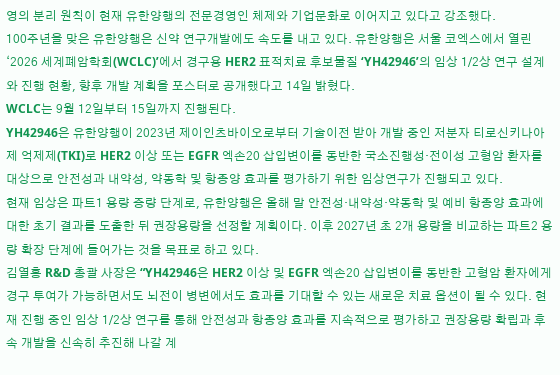영의 분리 원칙이 현재 유한양행의 전문경영인 체제와 기업문화로 이어지고 있다고 강조했다.
100주년을 맞은 유한양행은 신약 연구개발에도 속도를 내고 있다. 유한양행은 서울 코엑스에서 열린 ‘2026 세계폐암학회(WCLC)’에서 경구용 HER2 표적치료 후보물질 ‘YH42946’의 임상 1/2상 연구 설계와 진행 현황, 향후 개발 계획을 포스터로 공개했다고 14일 밝혔다.
WCLC는 9월 12일부터 15일까지 진행된다.
YH42946은 유한양행이 2023년 제이인츠바이오로부터 기술이전 받아 개발 중인 저분자 티로신키나아제 억제제(TKI)로 HER2 이상 또는 EGFR 엑손20 삽입변이를 동반한 국소진행성·전이성 고형암 환자를 대상으로 안전성과 내약성, 약동학 및 항종양 효과를 평가하기 위한 임상연구가 진행되고 있다.
현재 임상은 파트1 용량 증량 단계로, 유한양행은 올해 말 안전성·내약성·약동학 및 예비 항종양 효과에 대한 초기 결과를 도출한 뒤 권장용량을 선정할 계획이다. 이후 2027년 초 2개 용량을 비교하는 파트2 용량 확장 단계에 들어가는 것을 목표로 하고 있다.
김열홍 R&D 총괄 사장은 “YH42946은 HER2 이상 및 EGFR 엑손20 삽입변이를 동반한 고형암 환자에게 경구 투여가 가능하면서도 뇌전이 병변에서도 효과를 기대할 수 있는 새로운 치료 옵션이 될 수 있다. 현재 진행 중인 임상 1/2상 연구를 통해 안전성과 항종양 효과를 지속적으로 평가하고 권장용량 확립과 후속 개발을 신속히 추진해 나갈 계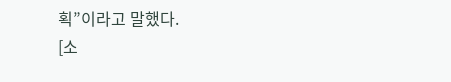획”이라고 말했다.
[소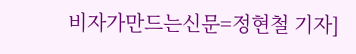비자가만드는신문=정현철 기자]